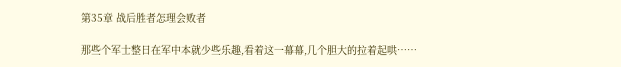第35章 战后胜者怎理会败者

那些个军士整日在军中本就少些乐趣,看着这一幕幕,几个胆大的拉着起哄……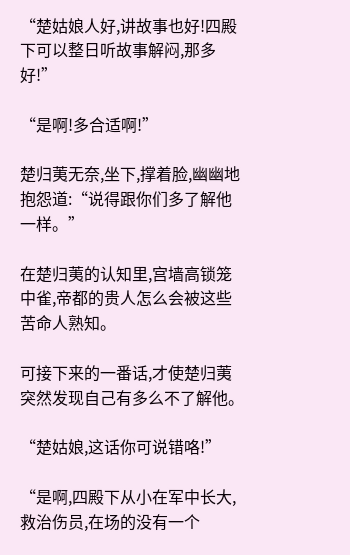“楚姑娘人好,讲故事也好!四殿下可以整日听故事解闷,那多好!”

“是啊!多合适啊!”

楚归荑无奈,坐下,撑着脸,幽幽地抱怨道:“说得跟你们多了解他一样。”

在楚归荑的认知里,宫墙高锁笼中雀,帝都的贵人怎么会被这些苦命人熟知。

可接下来的一番话,才使楚归荑突然发现自己有多么不了解他。

“楚姑娘,这话你可说错咯!”

“是啊,四殿下从小在军中长大,救治伤员,在场的没有一个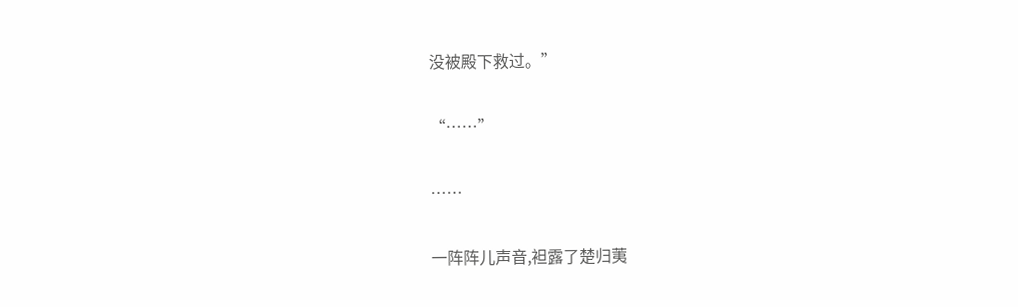没被殿下救过。”

“……”

……

一阵阵儿声音,袒露了楚归荑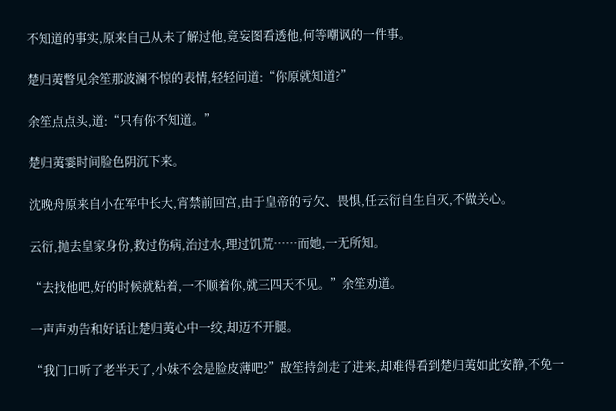不知道的事实,原来自己从未了解过他,竟妄图看透他,何等嘲讽的一件事。

楚归荑瞥见余笙那波澜不惊的表情,轻轻问道:“你原就知道?”

余笙点点头,道:“只有你不知道。”

楚归荑霎时间脸色阴沉下来。

沈晚舟原来自小在军中长大,宵禁前回宫,由于皇帝的亏欠、畏惧,任云衍自生自灭,不做关心。

云衍,抛去皇家身份,救过伤病,治过水,理过饥荒……而她,一无所知。

“去找他吧,好的时候就粘着,一不顺着你,就三四天不见。”余笙劝道。

一声声劝告和好话让楚归荑心中一绞,却迈不开腿。

“我门口听了老半天了,小妹不会是脸皮薄吧?”敔笙持剑走了进来,却难得看到楚归荑如此安静,不免一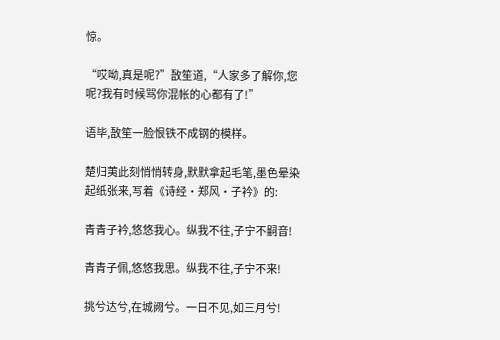惊。

“哎呦,真是呢?”敔笙道,“人家多了解你,您呢?我有时候骂你混帐的心都有了!”

语毕,敔笙一脸恨铁不成钢的模样。

楚归荑此刻悄悄转身,默默拿起毛笔,墨色晕染起纸张来,写着《诗经·郑风·子衿》的:

青青子衿,悠悠我心。纵我不往,子宁不嗣音!

青青子佩,悠悠我思。纵我不往,子宁不来!

挑兮达兮,在城阙兮。一日不见,如三月兮!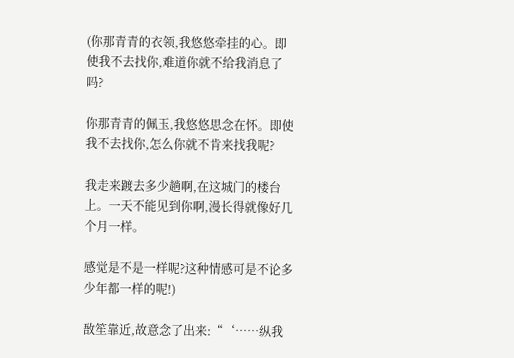(你那青青的衣领,我悠悠牵挂的心。即使我不去找你,难道你就不给我消息了吗?

你那青青的佩玉,我悠悠思念在怀。即使我不去找你,怎么你就不肯来找我呢?

我走来踱去多少趟啊,在这城门的楼台上。一天不能见到你啊,漫长得就像好几个月一样。

感觉是不是一样呢?这种情感可是不论多少年都一样的呢!)

敔笙靠近,故意念了出来:“‘……纵我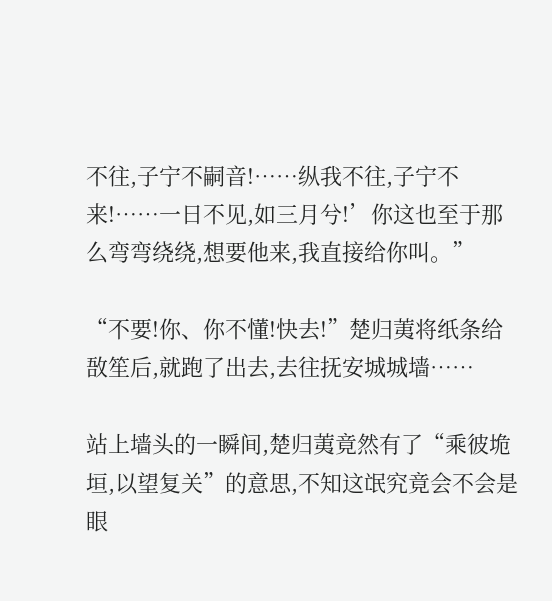不往,子宁不嗣音!……纵我不往,子宁不来!……一日不见,如三月兮!’你这也至于那么弯弯绕绕,想要他来,我直接给你叫。”

“不要!你、你不懂!快去!”楚归荑将纸条给敔笙后,就跑了出去,去往抚安城城墙……

站上墙头的一瞬间,楚归荑竟然有了“乘彼垝垣,以望复关”的意思,不知这氓究竟会不会是眼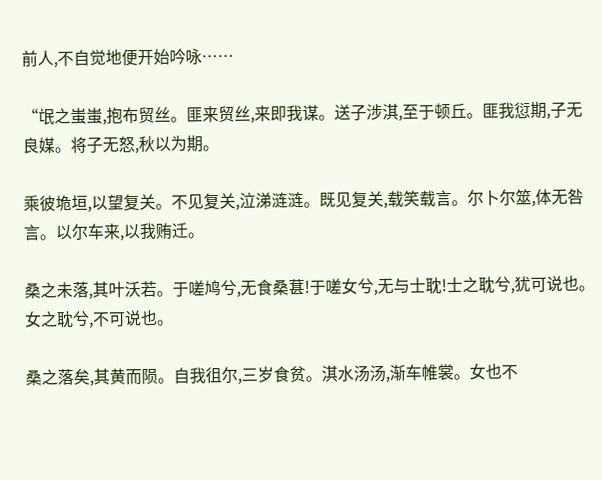前人,不自觉地便开始吟咏……

“氓之蚩蚩,抱布贸丝。匪来贸丝,来即我谋。送子涉淇,至于顿丘。匪我愆期,子无良媒。将子无怒,秋以为期。

乘彼垝垣,以望复关。不见复关,泣涕涟涟。既见复关,载笑载言。尔卜尔筮,体无咎言。以尔车来,以我贿迁。

桑之未落,其叶沃若。于嗟鸠兮,无食桑葚!于嗟女兮,无与士耽!士之耽兮,犹可说也。女之耽兮,不可说也。

桑之落矣,其黄而陨。自我徂尔,三岁食贫。淇水汤汤,渐车帷裳。女也不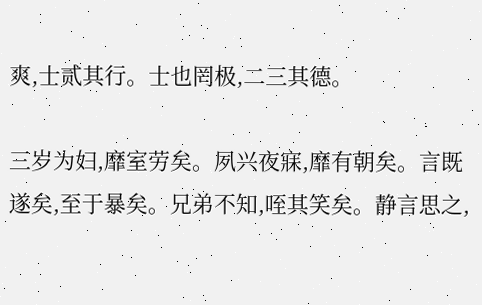爽,士贰其行。士也罔极,二三其德。

三岁为妇,靡室劳矣。夙兴夜寐,靡有朝矣。言既遂矣,至于暴矣。兄弟不知,咥其笑矣。静言思之,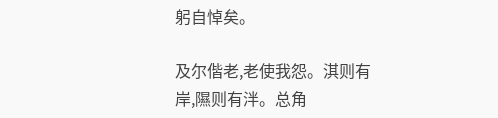躬自悼矣。

及尔偕老,老使我怨。淇则有岸,隰则有泮。总角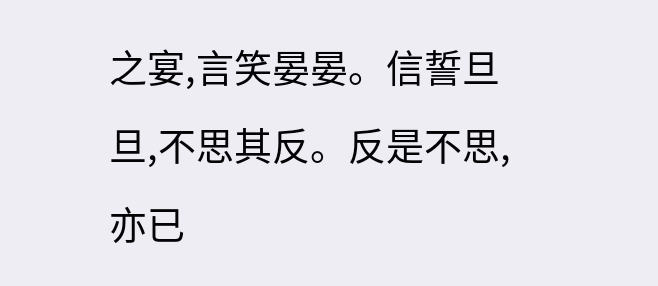之宴,言笑晏晏。信誓旦旦,不思其反。反是不思,亦已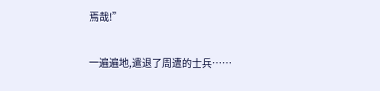焉哉!”

一遍遍地,遣退了周遭的士兵……